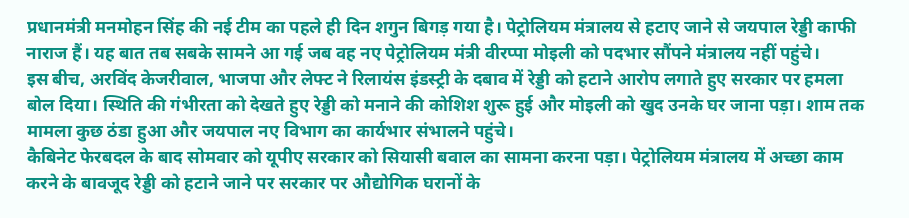प्रधानमंत्री मनमोहन सिंह की नई टीम का पहले ही दिन शगुन बिगड़ गया है। पेट्रोलियम मंत्रालय से हटाए जाने से जयपाल रेड्डी काफी नाराज हैं। यह बात तब सबके सामने आ गई जब वह नए पेट्रोलियम मंत्री वीरप्पा मोइली को पदभार सौंपने मंत्रालय नहीं पहुंचे।
इस बीच, अरविंद केजरीवाल, भाजपा और लेफ्ट ने रिलायंस इंडस्ट्री के दबाव में रेड्डी को हटाने आरोप लगाते हुए सरकार पर हमला बोल दिया। स्थिति की गंभीरता को देखते हुए रेड्डी को मनाने की कोशिश शुरू हुई और मोइली को खुद उनके घर जाना पड़ा। शाम तक मामला कुछ ठंडा हुआ और जयपाल नए विभाग का कार्यभार संभालने पहुंचे।
कैबिनेट फेरबदल के बाद सोमवार को यूपीए सरकार को सियासी बवाल का सामना करना पड़ा। पेट्रोलियम मंत्रालय में अच्छा काम करने के बावजूद रेड्डी को हटाने जाने पर सरकार पर औद्योगिक घरानों के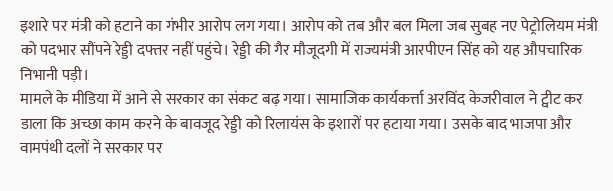इशारे पर मंत्री को हटाने का गंभीर आरोप लग गया। आरोप को तब और बल मिला जब सुबह नए पेट्रोलियम मंत्री को पदभार सौंपने रेड्डी दफ्तर नहीं पहुंचे। रेड्डी की गैर मौजूदगी में राज्यमंत्री आरपीएन सिंह को यह औपचारिक निभानी पड़ी।
मामले के मीडिया में आने से सरकार का संकट बढ़ गया। सामाजिक कार्यकर्त्ता अरविंद केजरीवाल ने ट्वीट कर डाला कि अच्छा काम करने के बावजूद रेड्डी को रिलायंस के इशारों पर हटाया गया। उसके बाद भाजपा और वामपंथी दलों ने सरकार पर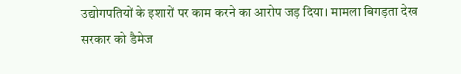उद्योगपतियों के इशारों पर काम करने का आरोप जड़ दिया। मामला बिगड़ता देख सरकार को डैमेज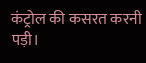कंट्रोल की कसरत करनी पड़ी।